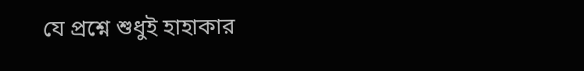যে প্রশ্নে শুধুই হাহাকার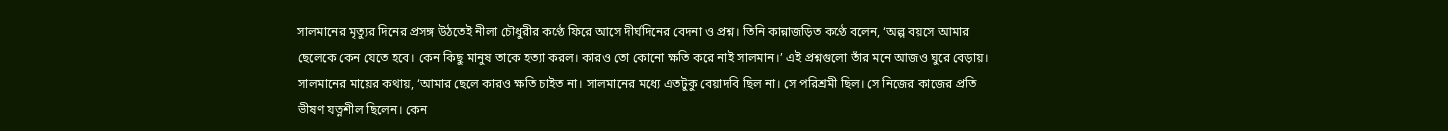সালমানের মৃত্যুর দিনের প্রসঙ্গ উঠতেই নীলা চৌধুরীর কণ্ঠে ফিরে আসে দীর্ঘদিনের বেদনা ও প্রশ্ন। তিনি কান্নাজড়িত কণ্ঠে বলেন, ‘অল্প বয়সে আমার ছেলেকে কেন যেতে হবে। কেন কিছু মানুষ তাকে হত্যা করল। কারও তো কোনো ক্ষতি করে নাই সালমান।’ এই প্রশ্নগুলো তাঁর মনে আজও ঘুরে বেড়ায়। সালমানের মায়ের কথায়, ‘আমার ছেলে কারও ক্ষতি চাইত না। সালমানের মধ্যে এতটুকু বেয়াদবি ছিল না। সে পরিশ্রমী ছিল। সে নিজের কাজের প্রতি ভীষণ যত্নশীল ছিলেন। কেন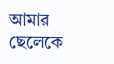আমার ছেলেকে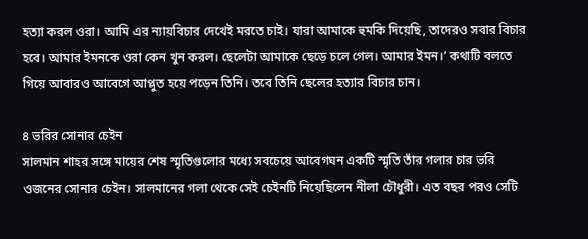হত্যা করল ওরা। আমি এর ন্যায়বিচার দেখেই মরতে চাই। যারা আমাকে হুমকি দিয়েছি, তাদেরও সবার বিচার হবে। আমার ইমনকে ওরা কেন খুন করল। ছেলেটা আমাকে ছেড়ে চলে গেল। আমার ইমন।’ কথাটি বলতে গিয়ে আবারও আবেগে আপ্লুত হয়ে পড়েন তিনি। তবে তিনি ছেলের হত্যার বিচার চান।

৪ ভরির সোনার চেইন
সালমান শাহর সঙ্গে মায়ের শেষ স্মৃতিগুলোর মধ্যে সবচেয়ে আবেগঘন একটি স্মৃতি তাঁর গলার চার ভরি ওজনের সোনার চেইন। সালমানের গলা থেকে সেই চেইনটি নিয়েছিলেন নীলা চৌধুরী। এত বছর পরও সেটি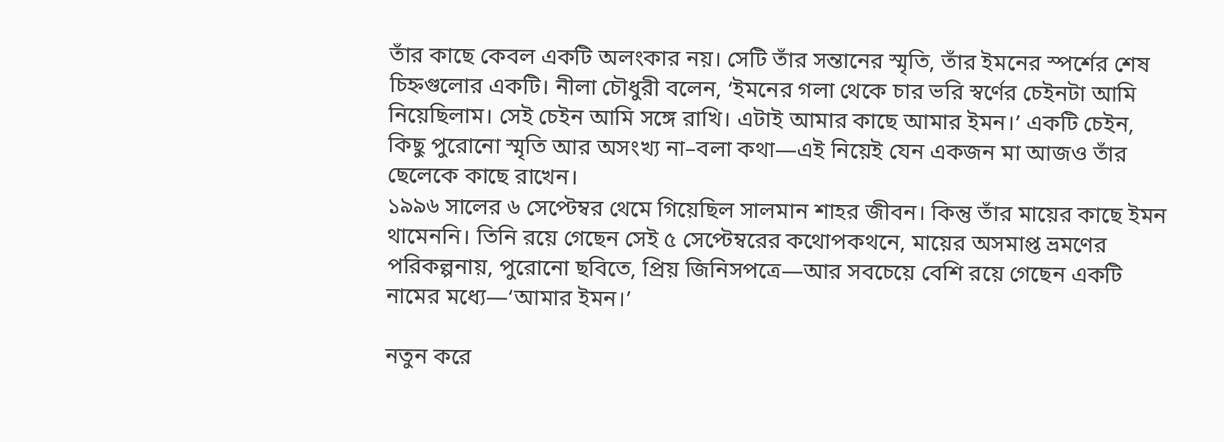তাঁর কাছে কেবল একটি অলংকার নয়। সেটি তাঁর সন্তানের স্মৃতি, তাঁর ইমনের স্পর্শের শেষ চিহ্নগুলোর একটি। নীলা চৌধুরী বলেন, ‘ইমনের গলা থেকে চার ভরি স্বর্ণের চেইনটা আমি নিয়েছিলাম। সেই চেইন আমি সঙ্গে রাখি। এটাই আমার কাছে আমার ইমন।’ একটি চেইন, কিছু পুরোনো স্মৃতি আর অসংখ্য না–বলা কথা—এই নিয়েই যেন একজন মা আজও তাঁর ছেলেকে কাছে রাখেন।
১৯৯৬ সালের ৬ সেপ্টেম্বর থেমে গিয়েছিল সালমান শাহর জীবন। কিন্তু তাঁর মায়ের কাছে ইমন থামেননি। তিনি রয়ে গেছেন সেই ৫ সেপ্টেম্বরের কথোপকথনে, মায়ের অসমাপ্ত ভ্রমণের পরিকল্পনায়, পুরোনো ছবিতে, প্রিয় জিনিসপত্রে—আর সবচেয়ে বেশি রয়ে গেছেন একটি নামের মধ্যে—‘আমার ইমন।’

নতুন করে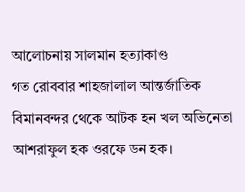আলোচনায় সালমান হত্যাকাণ্ড
গত রোববার শাহজালাল আন্তর্জাতিক বিমানবন্দর থেকে আটক হন খল অভিনেতা আশরাফুল হক ওরফে ডন হক।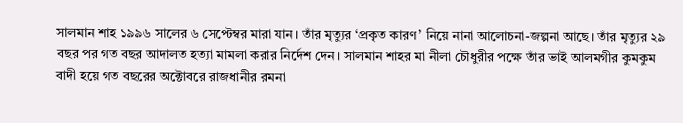সালমান শাহ ১৯৯৬ সালের ৬ সেপ্টেম্বর মারা যান। তাঁর মৃত্যুর ‘প্রকৃত কারণ’ নিয়ে নানা আলোচনা-জল্পনা আছে। তাঁর মৃত্যুর ২৯ বছর পর গত বছর আদালত হত্যা মামলা করার নির্দেশ দেন। সালমান শাহর মা নীলা চৌধুরীর পক্ষে তাঁর ভাই আলমগীর কুমকুম বাদী হয়ে গত বছরের অক্টোবরে রাজধানীর রমনা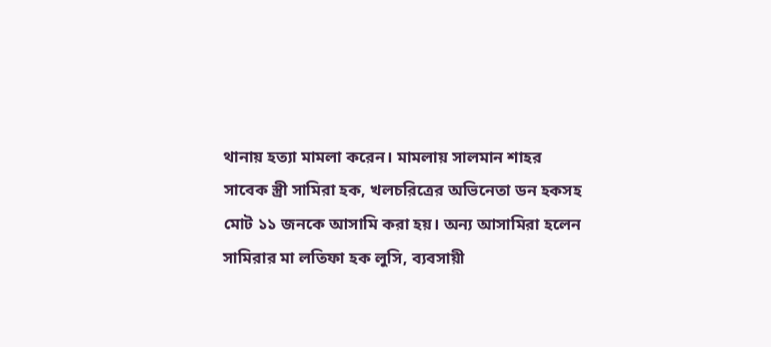থানায় হত্যা মামলা করেন। মামলায় সালমান শাহর সাবেক স্ত্রী সামিরা হক, খলচরিত্রের অভিনেতা ডন হকসহ মোট ১১ জনকে আসামি করা হয়। অন্য আসামিরা হলেন সামিরার মা লতিফা হক লুসি, ব্যবসায়ী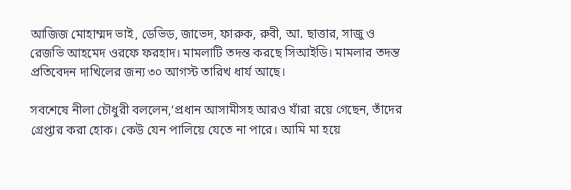আজিজ মোহাম্মদ ভাই, ডেভিড, জাভেদ, ফারুক, রুবী, আ. ছাত্তার, সাজু ও রেজভি আহমেদ ওরফে ফরহাদ। মামলাটি তদন্ত করছে সিআইডি। মামলার তদন্ত প্রতিবেদন দাখিলের জন্য ৩০ আগস্ট তারিখ ধার্য আছে।

সবশেষে নীলা চৌধুরী বললেন,‘প্রধান আসামীসহ আরও যাঁরা রয়ে গেছেন, তাঁদের গ্রেপ্তার করা হোক। কেউ যেন পালিয়ে যেতে না পারে। আমি মা হয়ে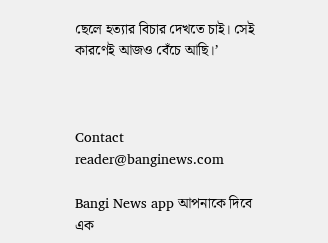ছেলে হত্যার বিচার দেখতে চাই। সেই কারণেই আজও বেঁচে আছি।’



Contact
reader@banginews.com

Bangi News app আপনাকে দিবে এক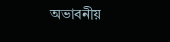অভাবনীয়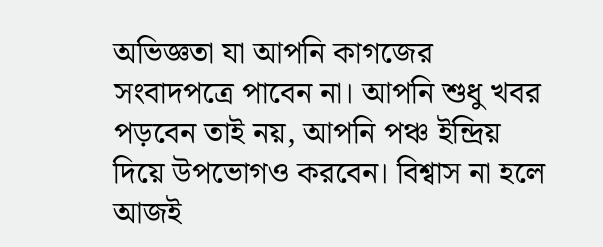অভিজ্ঞতা যা আপনি কাগজের সংবাদপত্রে পাবেন না। আপনি শুধু খবর পড়বেন তাই নয়, আপনি পঞ্চ ইন্দ্রিয় দিয়ে উপভোগও করবেন। বিশ্বাস না হলে আজই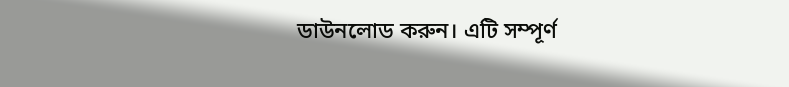ডাউনলোড করুন। এটি সম্পূর্ণ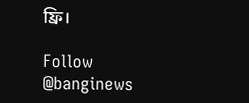ফ্রি।

Follow @banginews